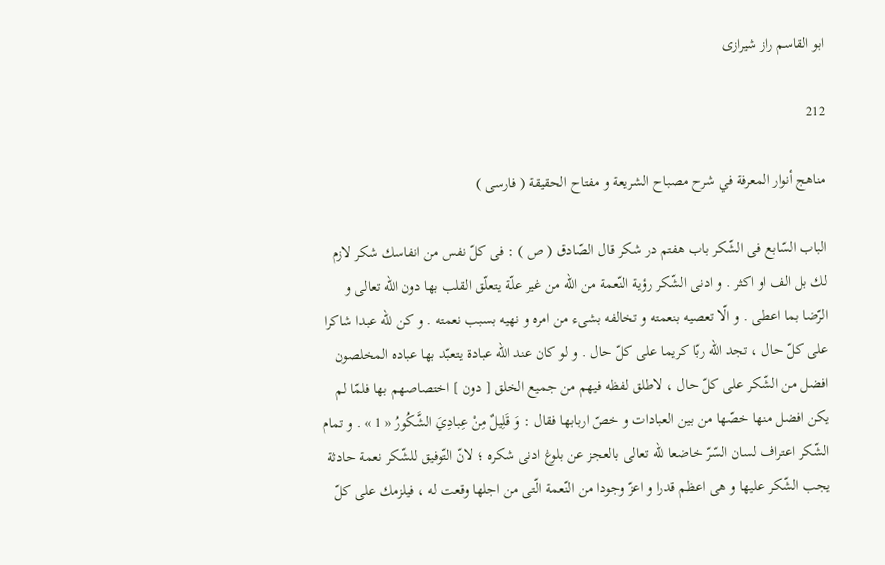ابو القاسم راز شيرازى

212

مناهج أنوار المعرفة في شرح مصباح الشريعة و مفتاح الحقيقة ( فارسى )

الباب السّابع فى الشّكر باب هفتم در شكر قال الصّادق ( ص ) : فى كلّ نفس من انفاسك شكر لازم لك بل الف او اكثر . و ادنى الشّكر رؤية النّعمة من اللّه من غير علّة يتعلّق القلب بها دون اللّه تعالى و الرّضا بما اعطى . و الّا تعصيه بنعمته و تخالفه بشىء من امره و نهيه بسبب نعمته . و كن للّه عبدا شاكرا على كلّ حال ، تجد اللّه ربّا كريما على كلّ حال . و لو كان عند اللّه عبادة يتعبّد بها عباده المخلصون افضل من الشّكر على كلّ حال ، لاطلق لفظه فيهم من جميع الخلق [ دون ] اختصاصهم بها فلمّا لم يكن افضل منها خصّها من بين العبادات و خصّ اربابها فقال : وَ قَلِيلٌ مِنْ عِبادِيَ الشَّكُورُ « 1 » . و تمام الشّكر اعتراف لسان السّرّ خاضعا للّه تعالى بالعجز عن بلوغ ادنى شكره ؛ لانّ التّوفيق للشّكر نعمة حادثة يجب الشّكر عليها و هى اعظم قدرا و اعزّ وجودا من النّعمة الّتى من اجلها وقعت له ، فيلزمك على كلّ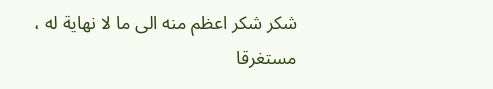شكر شكر اعظم منه الى ما لا نهاية له ، مستغرقا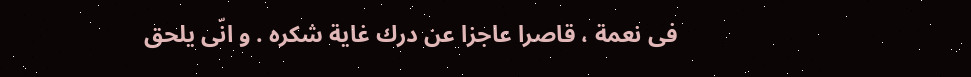فى نعمة ، قاصرا عاجزا عن درك غاية شكره . و انّى يلحق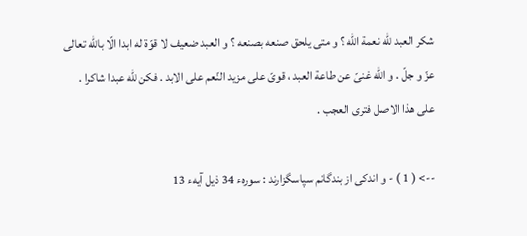شكر العبد للّه نعمة اللّه ؟ و متى يلحق صنعه بصنعه ؟ و العبد ضعيف لا قوّة له ابدا الّا باللّه تعالى عزّ و جلّ . و اللّه غنىّ عن طاعة العبد ، قوىّ على مزيد النّعم على الابد . فكن للّه عبدا شاكرا . على هذا الاصل فترى العجب .

--> ( 1 ) - و اندكى از بندگانم سپاسگزارند : سورهء 34 ذيل آيهء 13